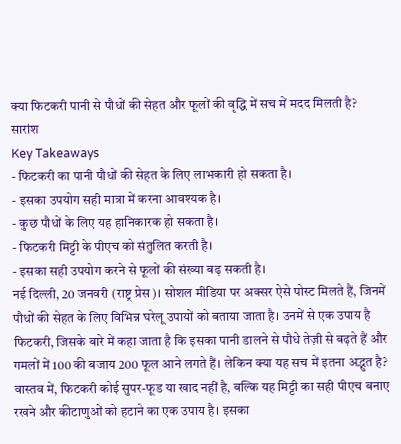क्या फिटकरी पानी से पौधों की सेहत और फूलों की वृद्धि में सच में मदद मिलती है?
सारांश
Key Takeaways
- फिटकरी का पानी पौधों की सेहत के लिए लाभकारी हो सकता है।
- इसका उपयोग सही मात्रा में करना आवश्यक है।
- कुछ पौधों के लिए यह हानिकारक हो सकता है।
- फिटकरी मिट्टी के पीएच को संतुलित करती है।
- इसका सही उपयोग करने से फूलों की संख्या बढ़ सकती है।
नई दिल्ली, 20 जनवरी (राष्ट्र प्रेस)। सोशल मीडिया पर अक्सर ऐसे पोस्ट मिलते हैं, जिनमें पौधों की सेहत के लिए विभिन्न घरेलू उपायों को बताया जाता है। उनमें से एक उपाय है फिटकरी, जिसके बारे में कहा जाता है कि इसका पानी डालने से पौधे तेज़ी से बढ़ते हैं और गमलों में 100 की बजाय 200 फूल आने लगते हैं। लेकिन क्या यह सच में इतना अद्भुत है?
वास्तव में, फिटकरी कोई सुपर-फूड या खाद नहीं है, बल्कि यह मिट्टी का सही पीएच बनाए रखने और कीटाणुओं को हटाने का एक उपाय है। इसका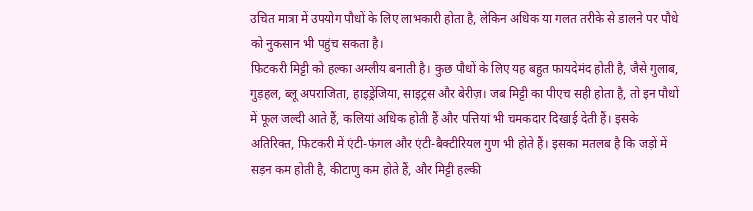उचित मात्रा में उपयोग पौधों के लिए लाभकारी होता है, लेकिन अधिक या गलत तरीके से डालने पर पौधे को नुकसान भी पहुंच सकता है।
फिटकरी मिट्टी को हल्का अम्लीय बनाती है। कुछ पौधों के लिए यह बहुत फायदेमंद होती है, जैसे गुलाब, गुड़हल, ब्लू अपराजिता, हाइड्रेंजिया, साइट्रस और बेरीज़। जब मिट्टी का पीएच सही होता है, तो इन पौधों में फूल जल्दी आते हैं, कलियां अधिक होती हैं और पत्तियां भी चमकदार दिखाई देती हैं। इसके अतिरिक्त, फिटकरी में एंटी-फंगल और एंटी-बैक्टीरियल गुण भी होते हैं। इसका मतलब है कि जड़ों में सड़न कम होती है, कीटाणु कम होते हैं, और मिट्टी हल्की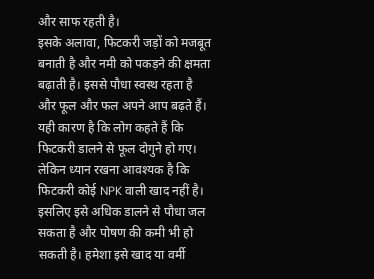और साफ रहती है।
इसके अलावा, फिटकरी जड़ों को मजबूत बनाती है और नमी को पकड़ने की क्षमता बढ़ाती है। इससे पौधा स्वस्थ रहता है और फूल और फल अपने आप बढ़ते हैं। यही कारण है कि लोग कहते हैं कि फिटकरी डालने से फूल दोगुने हो गए।
लेकिन ध्यान रखना आवश्यक है कि फिटकरी कोई NPK वाली खाद नहीं है। इसलिए इसे अधिक डालने से पौधा जल सकता है और पोषण की कमी भी हो सकती है। हमेशा इसे खाद या वर्मी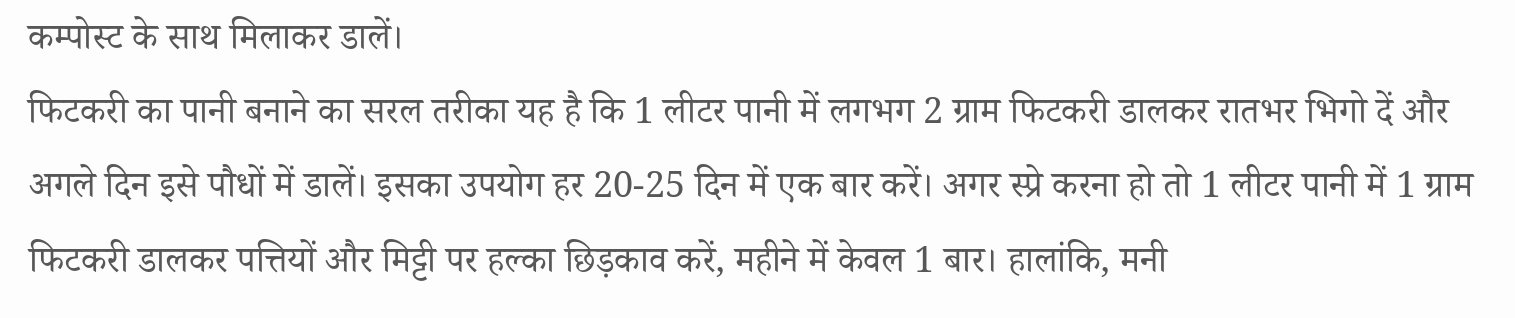कम्पोस्ट के साथ मिलाकर डालें।
फिटकरी का पानी बनाने का सरल तरीका यह है कि 1 लीटर पानी में लगभग 2 ग्राम फिटकरी डालकर रातभर भिगो दें और अगले दिन इसे पौधों में डालें। इसका उपयोग हर 20-25 दिन में एक बार करें। अगर स्प्रे करना हो तो 1 लीटर पानी में 1 ग्राम फिटकरी डालकर पत्तियों और मिट्टी पर हल्का छिड़काव करें, महीने में केवल 1 बार। हालांकि, मनी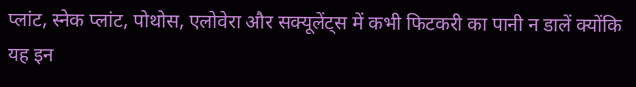प्लांट, स्नेक प्लांट, पोथोस, एलोवेरा और सक्यूलेंट्स में कभी फिटकरी का पानी न डालें क्योंकि यह इन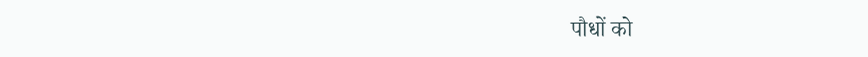पौधों को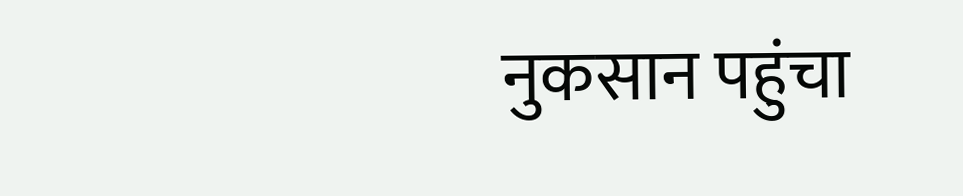नुकसान पहुंचा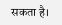सकता है।